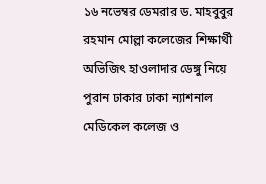১৬ নভেম্বর ডেমরার ড. মাহবুবুর রহমান মোল্লা কলেজের শিক্ষার্থী অভিজিৎ হাওলাদার ডেঙ্গু নিয়ে পুরান ঢাকার ঢাকা ন্যাশনাল মেডিকেল কলেজ ও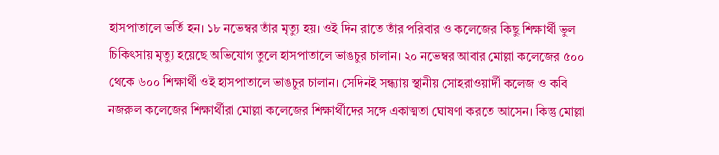হাসপাতালে ভর্তি হন। ১৮ নভেম্বর তাঁর মৃত্যু হয়। ওই দিন রাতে তাঁর পরিবার ও কলেজের কিছু শিক্ষার্থী ভুল চিকিৎসায় মৃত্যু হয়েছে অভিযোগ তুলে হাসপাতালে ভাঙচুর চালান। ২০ নভেম্বর আবার মোল্লা কলেজের ৫০০ থেকে ৬০০ শিক্ষার্থী ওই হাসপাতালে ভাঙচুর চালান। সেদিনই সন্ধ্যায় স্থানীয় সোহরাওয়ার্দী কলেজ ও কবি নজরুল কলেজের শিক্ষার্থীরা মোল্লা কলেজের শিক্ষার্থীদের সঙ্গে একাত্মতা ঘোষণা করতে আসেন। কিন্তু মোল্লা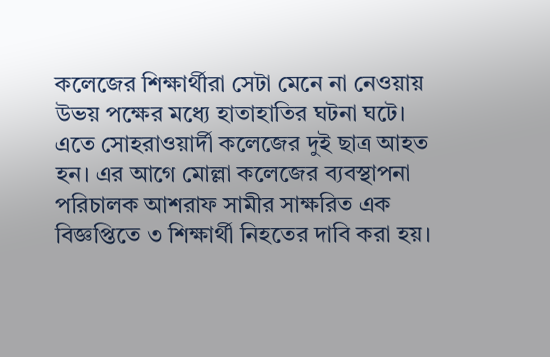কলেজের শিক্ষার্থীরা সেটা মেনে না নেওয়ায় উভয় পক্ষের মধ্যে হাতাহাতির ঘটনা ঘটে। এতে সোহরাওয়ার্দী কলেজের দুই ছাত্র আহত হন। এর আগে মোল্লা কলেজের ব্যবস্থাপনা পরিচালক আশরাফ সামীর সাক্ষরিত এক বিজ্ঞপ্তিতে ৩ শিক্ষার্থী নিহতের দাবি করা হয়।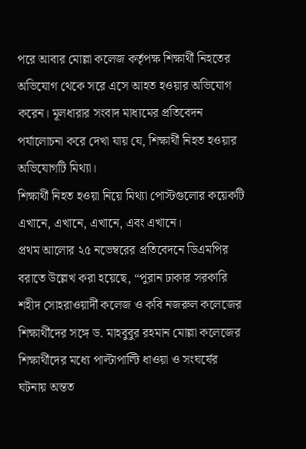পরে আবার মোল্লা কলেজ কর্তৃপক্ষ শিক্ষার্থী নিহতের অভিযোগ থেকে সরে এসে আহত হওয়ার অভিযোগ করেন। মূলধারার সংবাদ মাধ্যমের প্রতিবেদন পর্যালোচনা করে দেখা যায় যে, শিক্ষার্থী নিহত হওয়ার অভিযোগটি মিথ্যা।
শিক্ষার্থী নিহত হওয়া নিয়ে মিথ্যা পোস্টগুলোর কয়েকটি এখানে, এখানে, এখানে, এবং এখানে।
প্রথম আলোর ২৫ নভেম্বরের প্রতিবেদনে ডিএমপির বরাতে উল্লেখ করা হয়েছে, “পুরান ঢাকার সরকারি শহীদ সোহরাওয়ার্দী কলেজ ও কবি নজরুল কলেজের শিক্ষার্থীদের সঙ্গে ড. মাহবুবুর রহমান মোল্লা কলেজের শিক্ষার্থীদের মধ্যে পাল্টাপাল্টি ধাওয়া ও সংঘর্ষের ঘটনায় অন্তত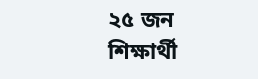২৫ জন শিক্ষার্থী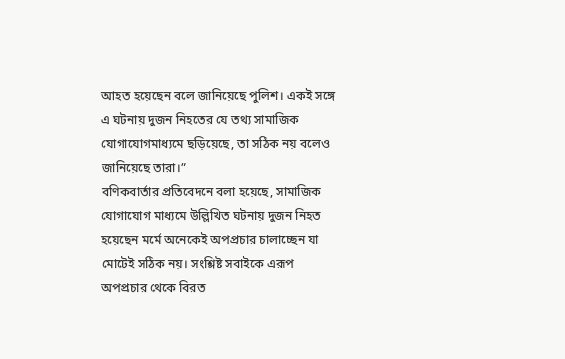আহত হয়েছেন বলে জানিয়েছে পুলিশ। একই সঙ্গে এ ঘটনায় দুজন নিহতের যে তথ্য সামাজিক যোগাযোগমাধ্যমে ছড়িয়েছে, তা সঠিক নয় বলেও জানিয়েছে তারা।”
বণিকবার্তার প্রতিবেদনে বলা হয়েছে, সামাজিক যোগাযোগ মাধ্যমে উল্লিখিত ঘটনায় দুজন নিহত হয়েছেন মর্মে অনেকেই অপপ্রচার চালাচ্ছেন যা মোটেই সঠিক নয়। সংশ্লিষ্ট সবাইকে এরূপ অপপ্রচার থেকে বিরত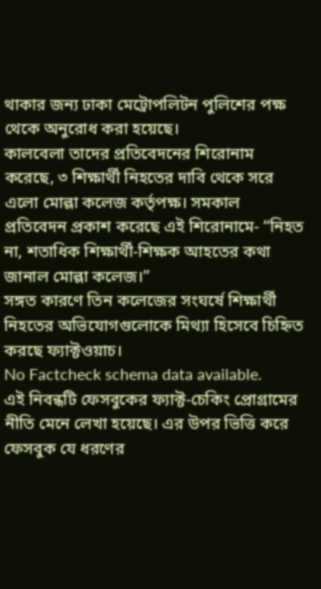থাকার জন্য ঢাকা মেট্রোপলিটন পুলিশের পক্ষ থেকে অনুরোধ করা হয়েছে।
কালবেলা তাদের প্রতিবেদনের শিরোনাম করেছে, ৩ শিক্ষার্থী নিহতের দাবি থেকে সরে এলো মোল্লা কলেজ কর্তৃপক্ষ। সমকাল প্রতিবেদন প্রকাশ করেছে এই শিরোনামে- “নিহত না, শতাধিক শিক্ষার্থী-শিক্ষক আহতের কথা জানাল মোল্লা কলেজ।”
সঙ্গত কারণে তিন কলেজের সংঘর্ষে শিক্ষার্থী নিহতের অভিযোগগুলোকে মিথ্যা হিসেবে চিহ্নিত করছে ফ্যাক্টওয়াচ।
No Factcheck schema data available.
এই নিবন্ধটি ফেসবুকের ফ্যাক্ট-চেকিং প্রোগ্রামের
নীতি মেনে লেখা হয়েছে। এর উপর ভিত্তি করে ফেসবুক যে ধরণের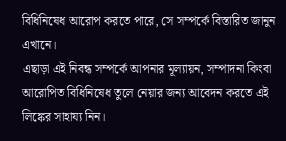বিধিনিষেধ আরোপ করতে পারে, সে সম্পর্কে বিস্তারিত জানুন এখানে।
এছাড়া এই নিবন্ধ সম্পর্কে আপনার মূল্যায়ন, সম্পাদনা কিংবা আরোপিত বিধিনিষেধ তুলে নেয়ার জন্য আবেদন করতে এই লিঙ্কের সাহায্য নিন।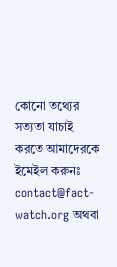কোনো তথ্যের সত্যতা যাচাই করতে আমাদেরকে ইমেইল করুনঃ contact@fact-watch.org অথবা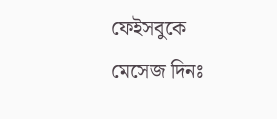ফেইসবুকে মেসেজ দিনঃ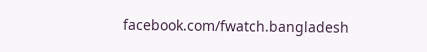facebook.com/fwatch.bangladesh